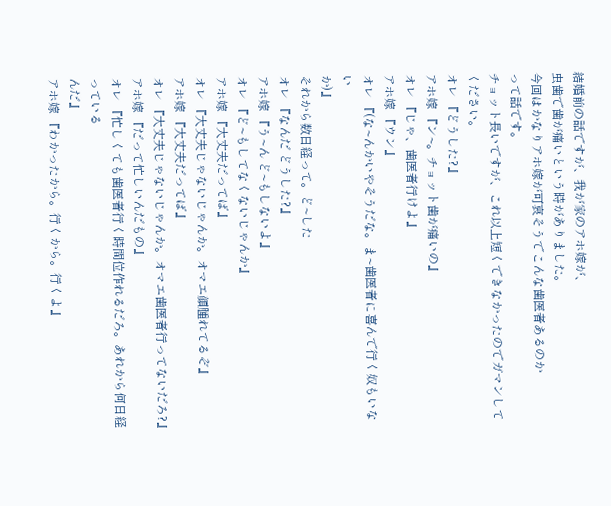結婚前の話ですが、我が家のアホ嫁が、
虫歯で歯が痛いという時がありました。
今回はかなりアホ嫁が可哀そうでこんな歯医者あるのか
って話です。
チョット長いですが、これ以上短くできなかったのでガマンしてください。
オレ 『どうした?』
アホ嫁 『ン~。チョット歯が痛いの』
オレ 『じゃ、歯医者行けよ』
アホ嫁 『ウン』
オレ 『(な~んかいやそうだな。ま~歯医者に喜んで行く奴もいない
か)』
それから数日経って。ど~した
オレ 『なんだ どうした?』
アホ嫁 『う~ん ど~もしないよ』
オレ 『ど~もしてなくないじゃんか』
アホ嫁 『大丈夫だってば』
オレ 『大丈夫じゃないじゃんか。オマエ顔腫れてるぞ』
アホ嫁 『大丈夫だってば』
オレ 『大丈夫じゃないじゃんか。オマエ歯医者行ってないだろ?』
アホ嫁 『だって忙しいんだもの』
オレ 『忙しくても歯医者行く時間位作れるだろ。あれから何日経っている
んだ』
アホ嫁 『わかったから。行くから。行くよ』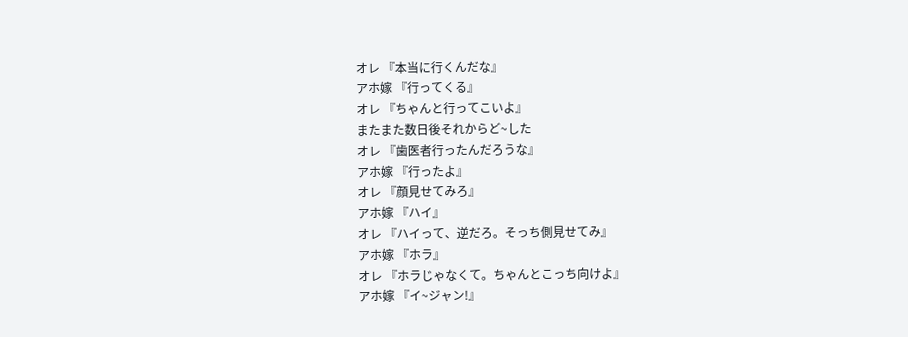オレ 『本当に行くんだな』
アホ嫁 『行ってくる』
オレ 『ちゃんと行ってこいよ』
またまた数日後それからど~した
オレ 『歯医者行ったんだろうな』
アホ嫁 『行ったよ』
オレ 『顔見せてみろ』
アホ嫁 『ハイ』
オレ 『ハイって、逆だろ。そっち側見せてみ』
アホ嫁 『ホラ』
オレ 『ホラじゃなくて。ちゃんとこっち向けよ』
アホ嫁 『イ~ジャン!』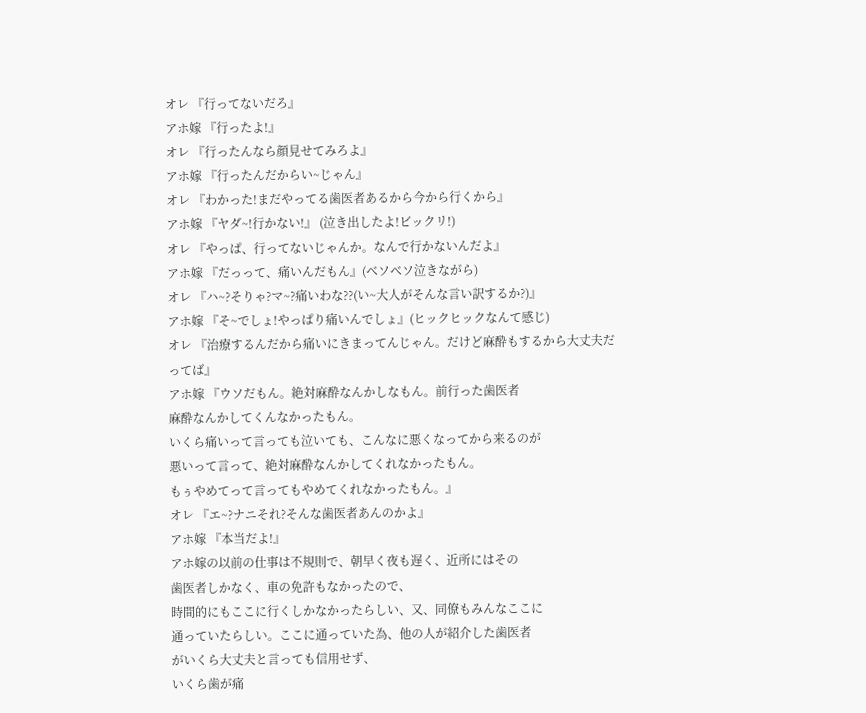オレ 『行ってないだろ』
アホ嫁 『行ったよ!』
オレ 『行ったんなら顔見せてみろよ』
アホ嫁 『行ったんだからい~じゃん』
オレ 『わかった!まだやってる歯医者あるから今から行くから』
アホ嫁 『ヤダ~!行かない!』 (泣き出したよ!ビックリ!)
オレ 『やっぱ、行ってないじゃんか。なんで行かないんだよ』
アホ嫁 『だっって、痛いんだもん』(ベソベソ泣きながら)
オレ 『ハ~?そりゃ?マ~?痛いわな??(い~大人がそんな言い訳するか?)』
アホ嫁 『そ~でしょ!やっぱり痛いんでしょ』(ヒックヒックなんて感じ)
オレ 『治療するんだから痛いにきまってんじゃん。だけど麻酔もするから大丈夫だ
ってば』
アホ嫁 『ウソだもん。絶対麻酔なんかしなもん。前行った歯医者
麻酔なんかしてくんなかったもん。
いくら痛いって言っても泣いても、こんなに悪くなってから来るのが
悪いって言って、絶対麻酔なんかしてくれなかったもん。
もぅやめてって言ってもやめてくれなかったもん。』
オレ 『エ~?ナニそれ?そんな歯医者あんのかよ』
アホ嫁 『本当だよ!』
アホ嫁の以前の仕事は不規則で、朝早く夜も遅く、近所にはその
歯医者しかなく、車の免許もなかったので、
時間的にもここに行くしかなかったらしい、又、同僚もみんなここに
通っていたらしい。ここに通っていた為、他の人が紹介した歯医者
がいくら大丈夫と言っても信用せず、
いくら歯が痛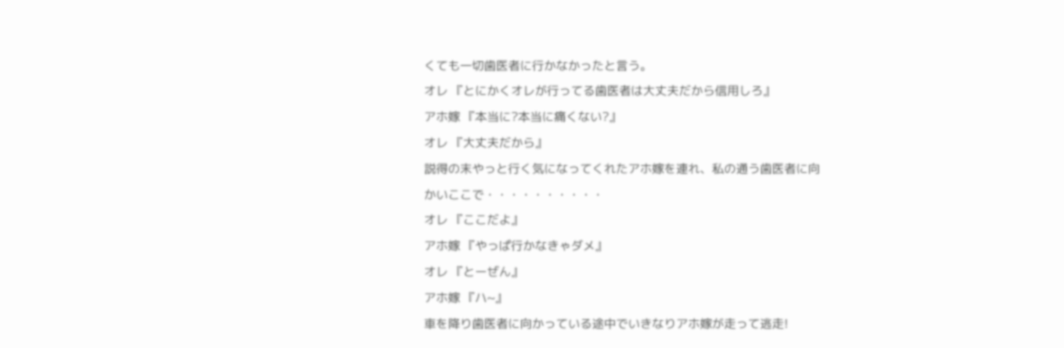くても一切歯医者に行かなかったと言う。
オレ 『とにかくオレが行ってる歯医者は大丈夫だから信用しろ』
アホ嫁 『本当に?本当に痛くない?』
オレ 『大丈夫だから』
説得の末やっと行く気になってくれたアホ嫁を連れ、私の通う歯医者に向
かいここで・・・・・・・・・・
オレ 『ここだよ』
アホ嫁 『やっぱ行かなきゃダメ』
オレ 『とーぜん』
アホ嫁 『ハ~』
車を降り歯医者に向かっている途中でいきなりアホ嫁が走って逃走!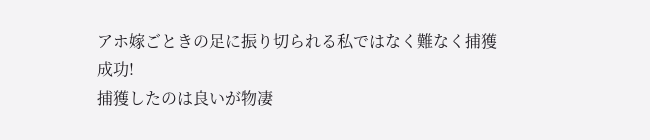アホ嫁ごときの足に振り切られる私ではなく難なく捕獲成功!
捕獲したのは良いが物凄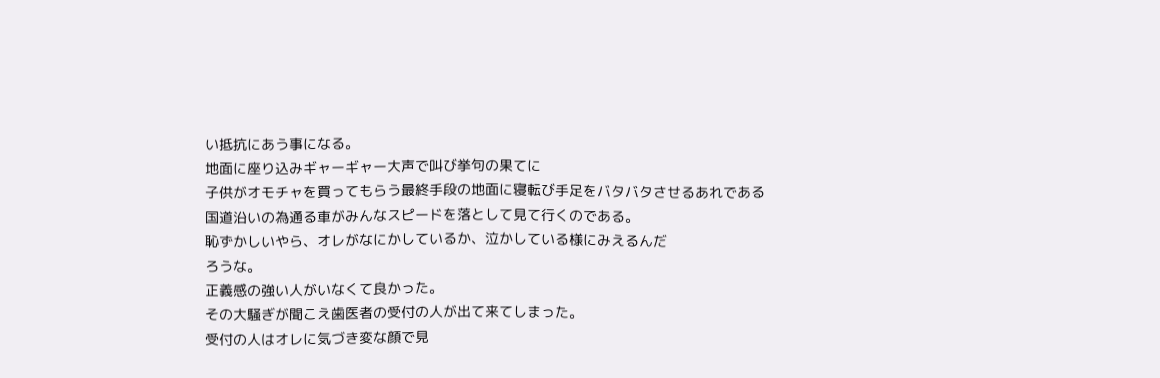い抵抗にあう事になる。
地面に座り込みギャーギャー大声で叫び挙句の果てに
子供がオモチャを買ってもらう最終手段の地面に寝転び手足をバタバタさせるあれである
国道沿いの為通る車がみんなスピードを落として見て行くのである。
恥ずかしいやら、オレがなにかしているか、泣かしている様にみえるんだ
ろうな。
正義感の強い人がいなくて良かった。
その大騒ぎが聞こえ歯医者の受付の人が出て来てしまった。
受付の人はオレに気づき変な顔で見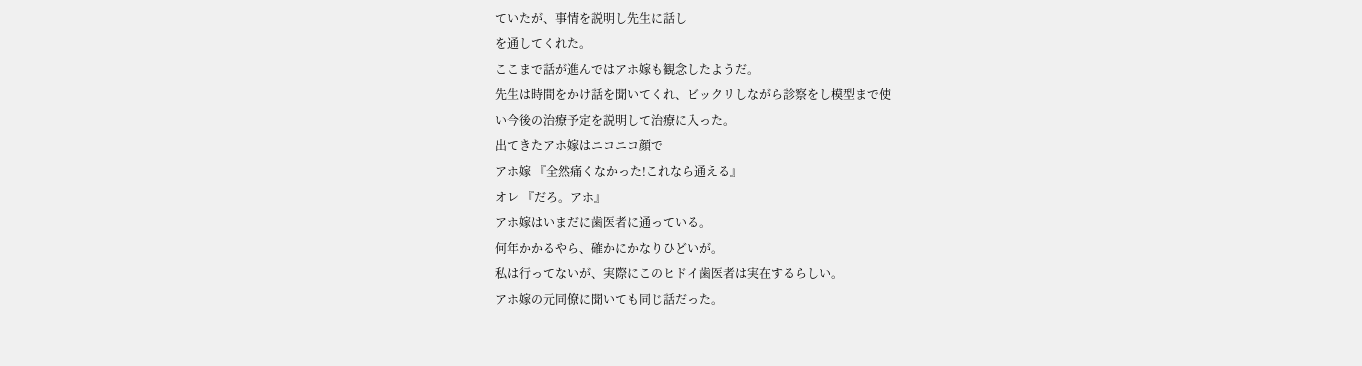ていたが、事情を説明し先生に話し
を通してくれた。
ここまで話が進んではアホ嫁も観念したようだ。
先生は時間をかけ話を聞いてくれ、ビックリしながら診察をし模型まで使
い今後の治療予定を説明して治療に入った。
出てきたアホ嫁はニコニコ顔で
アホ嫁 『全然痛くなかった!これなら通える』
オレ 『だろ。アホ』
アホ嫁はいまだに歯医者に通っている。
何年かかるやら、確かにかなりひどいが。
私は行ってないが、実際にこのヒドイ歯医者は実在するらしい。
アホ嫁の元同僚に聞いても同じ話だった。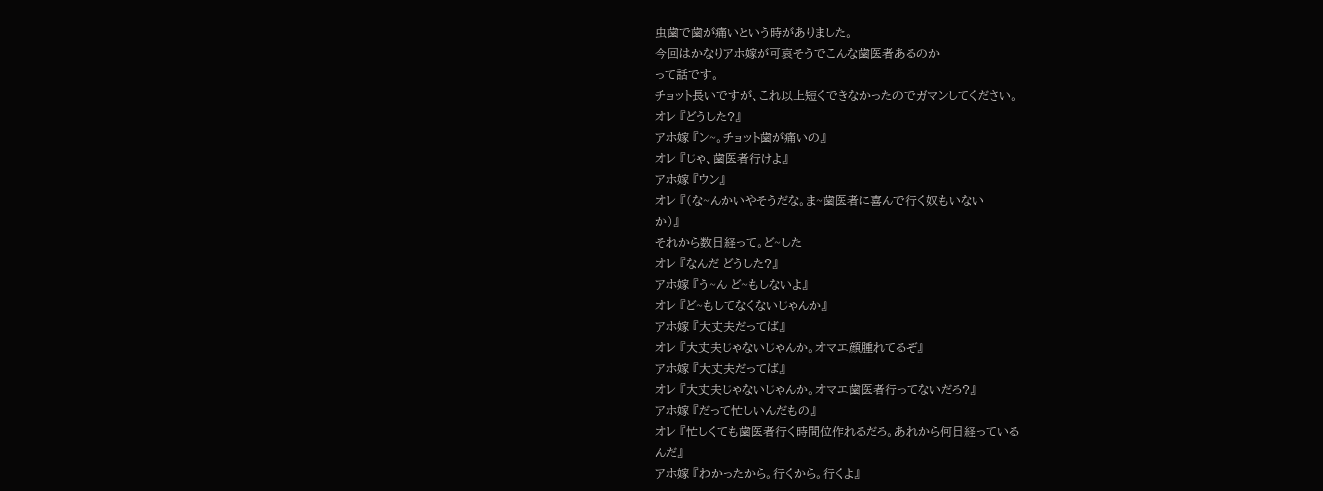虫歯で歯が痛いという時がありました。
今回はかなりアホ嫁が可哀そうでこんな歯医者あるのか
って話です。
チョット長いですが、これ以上短くできなかったのでガマンしてください。
オレ 『どうした?』
アホ嫁 『ン~。チョット歯が痛いの』
オレ 『じゃ、歯医者行けよ』
アホ嫁 『ウン』
オレ 『(な~んかいやそうだな。ま~歯医者に喜んで行く奴もいない
か)』
それから数日経って。ど~した
オレ 『なんだ どうした?』
アホ嫁 『う~ん ど~もしないよ』
オレ 『ど~もしてなくないじゃんか』
アホ嫁 『大丈夫だってば』
オレ 『大丈夫じゃないじゃんか。オマエ顔腫れてるぞ』
アホ嫁 『大丈夫だってば』
オレ 『大丈夫じゃないじゃんか。オマエ歯医者行ってないだろ?』
アホ嫁 『だって忙しいんだもの』
オレ 『忙しくても歯医者行く時間位作れるだろ。あれから何日経っている
んだ』
アホ嫁 『わかったから。行くから。行くよ』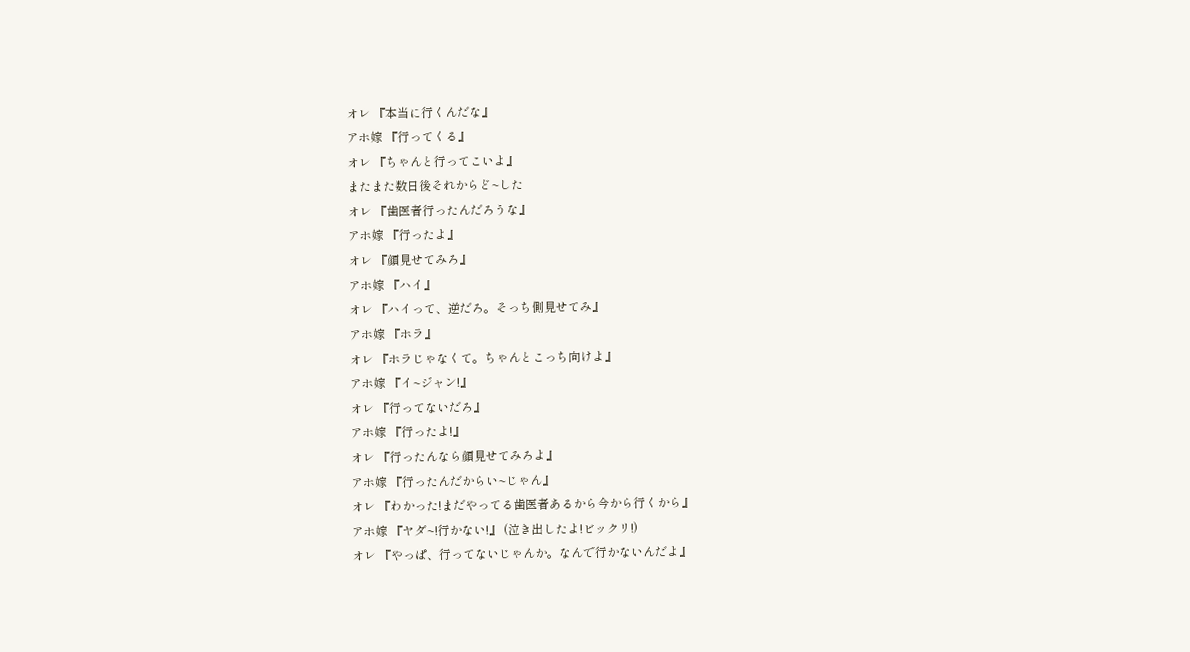オレ 『本当に行くんだな』
アホ嫁 『行ってくる』
オレ 『ちゃんと行ってこいよ』
またまた数日後それからど~した
オレ 『歯医者行ったんだろうな』
アホ嫁 『行ったよ』
オレ 『顔見せてみろ』
アホ嫁 『ハイ』
オレ 『ハイって、逆だろ。そっち側見せてみ』
アホ嫁 『ホラ』
オレ 『ホラじゃなくて。ちゃんとこっち向けよ』
アホ嫁 『イ~ジャン!』
オレ 『行ってないだろ』
アホ嫁 『行ったよ!』
オレ 『行ったんなら顔見せてみろよ』
アホ嫁 『行ったんだからい~じゃん』
オレ 『わかった!まだやってる歯医者あるから今から行くから』
アホ嫁 『ヤダ~!行かない!』 (泣き出したよ!ビックリ!)
オレ 『やっぱ、行ってないじゃんか。なんで行かないんだよ』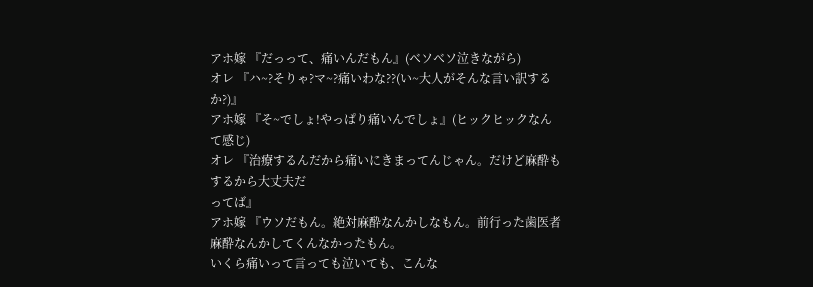アホ嫁 『だっって、痛いんだもん』(ベソベソ泣きながら)
オレ 『ハ~?そりゃ?マ~?痛いわな??(い~大人がそんな言い訳するか?)』
アホ嫁 『そ~でしょ!やっぱり痛いんでしょ』(ヒックヒックなんて感じ)
オレ 『治療するんだから痛いにきまってんじゃん。だけど麻酔もするから大丈夫だ
ってば』
アホ嫁 『ウソだもん。絶対麻酔なんかしなもん。前行った歯医者
麻酔なんかしてくんなかったもん。
いくら痛いって言っても泣いても、こんな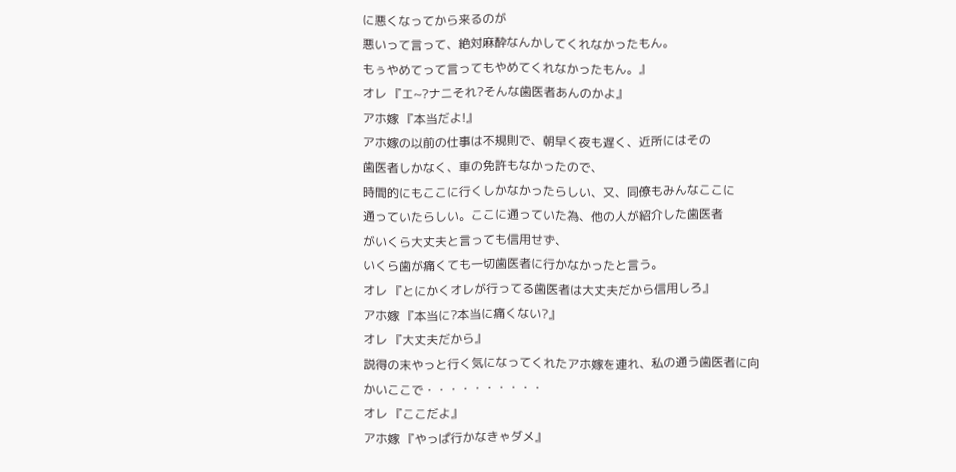に悪くなってから来るのが
悪いって言って、絶対麻酔なんかしてくれなかったもん。
もぅやめてって言ってもやめてくれなかったもん。』
オレ 『エ~?ナニそれ?そんな歯医者あんのかよ』
アホ嫁 『本当だよ!』
アホ嫁の以前の仕事は不規則で、朝早く夜も遅く、近所にはその
歯医者しかなく、車の免許もなかったので、
時間的にもここに行くしかなかったらしい、又、同僚もみんなここに
通っていたらしい。ここに通っていた為、他の人が紹介した歯医者
がいくら大丈夫と言っても信用せず、
いくら歯が痛くても一切歯医者に行かなかったと言う。
オレ 『とにかくオレが行ってる歯医者は大丈夫だから信用しろ』
アホ嫁 『本当に?本当に痛くない?』
オレ 『大丈夫だから』
説得の末やっと行く気になってくれたアホ嫁を連れ、私の通う歯医者に向
かいここで・・・・・・・・・・
オレ 『ここだよ』
アホ嫁 『やっぱ行かなきゃダメ』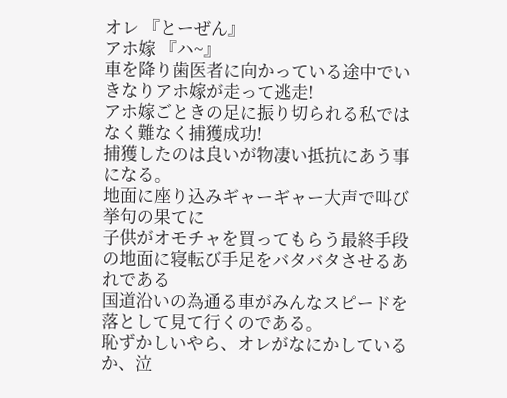オレ 『とーぜん』
アホ嫁 『ハ~』
車を降り歯医者に向かっている途中でいきなりアホ嫁が走って逃走!
アホ嫁ごときの足に振り切られる私ではなく難なく捕獲成功!
捕獲したのは良いが物凄い抵抗にあう事になる。
地面に座り込みギャーギャー大声で叫び挙句の果てに
子供がオモチャを買ってもらう最終手段の地面に寝転び手足をバタバタさせるあれである
国道沿いの為通る車がみんなスピードを落として見て行くのである。
恥ずかしいやら、オレがなにかしているか、泣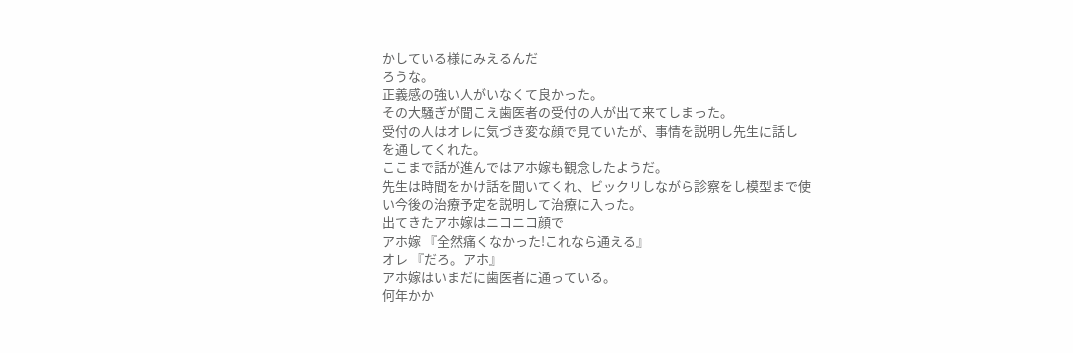かしている様にみえるんだ
ろうな。
正義感の強い人がいなくて良かった。
その大騒ぎが聞こえ歯医者の受付の人が出て来てしまった。
受付の人はオレに気づき変な顔で見ていたが、事情を説明し先生に話し
を通してくれた。
ここまで話が進んではアホ嫁も観念したようだ。
先生は時間をかけ話を聞いてくれ、ビックリしながら診察をし模型まで使
い今後の治療予定を説明して治療に入った。
出てきたアホ嫁はニコニコ顔で
アホ嫁 『全然痛くなかった!これなら通える』
オレ 『だろ。アホ』
アホ嫁はいまだに歯医者に通っている。
何年かか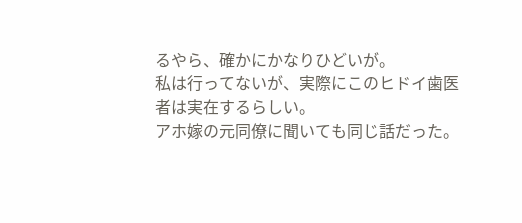るやら、確かにかなりひどいが。
私は行ってないが、実際にこのヒドイ歯医者は実在するらしい。
アホ嫁の元同僚に聞いても同じ話だった。